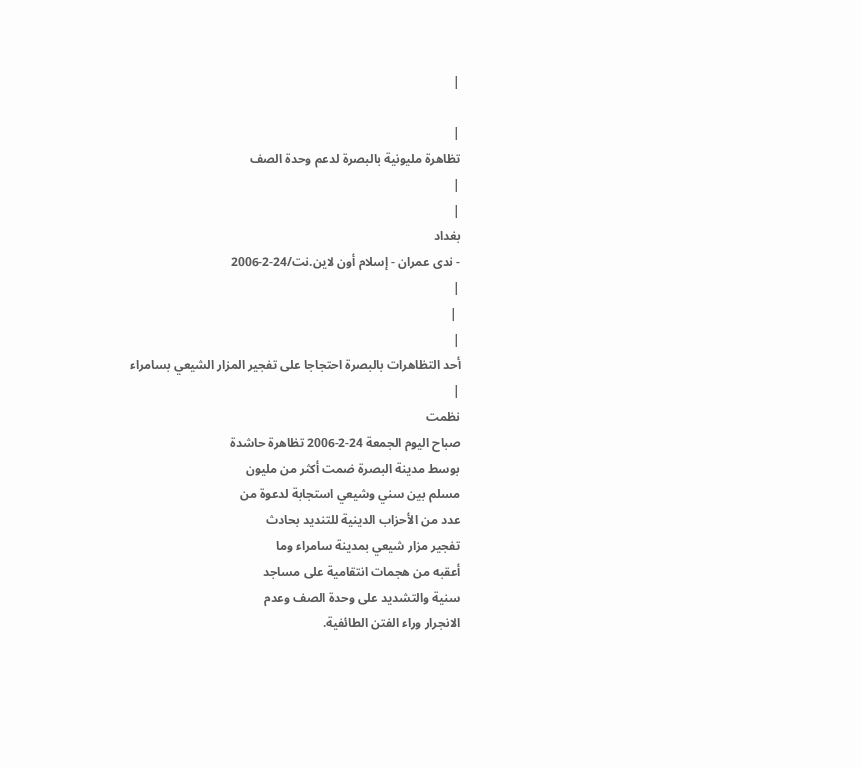|

|
تظاهرة مليونية بالبصرة لدعم وحدة الصف
|
|
بغداد
- ندى عمران - إسلام أون لاين.نت/24-2-2006
|
 |
|
أحد التظاهرات بالبصرة احتجاجا على تفجير المزار الشيعي بسامراء
|
نظمت
صباح اليوم الجمعة 24-2-2006 تظاهرة حاشدة
بوسط مدينة البصرة ضمت أكثر من مليون
مسلم بين سني وشيعي استجابة لدعوة من
عدد من الأحزاب الدينية للتنديد بحادث
تفجير مزار شيعي بمدينة سامراء وما
أعقبه من هجمات انتقامية على مساجد
سنية والتشديد على وحدة الصف وعدم
الانجرار وراء الفتن الطائفية.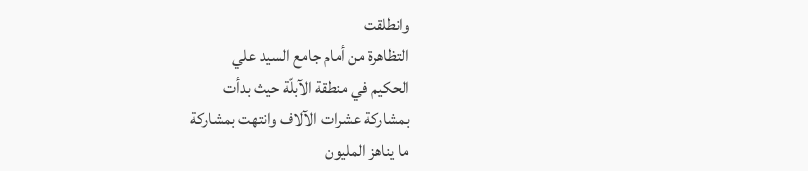وانطلقت
التظاهرة من أمام جامع السيد علي
الحكيم في منطقة الآبلّة حيث بدأت
بمشاركة عشرات الآلاف وانتهت بمشاركة
ما يناهز المليون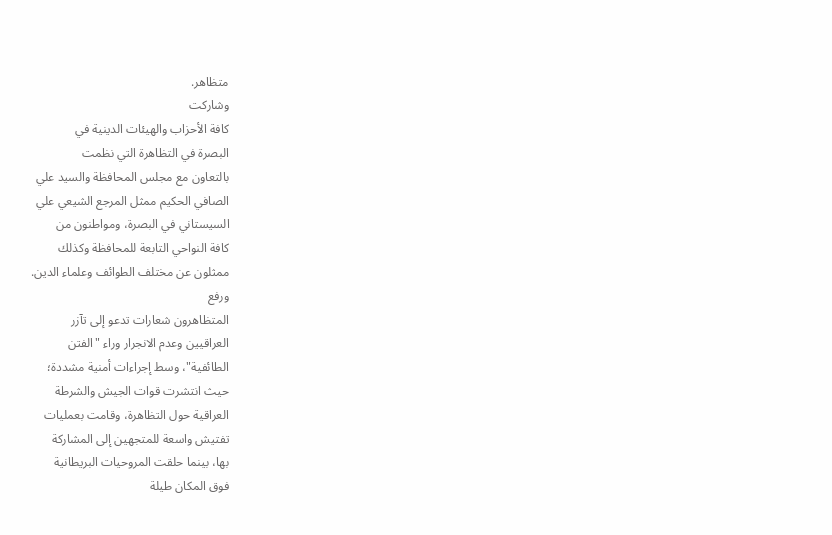متظاهر.
وشاركت
كافة الأحزاب والهيئات الدينية في
البصرة في التظاهرة التي نظمت
بالتعاون مع مجلس المحافظة والسيد علي
الصافي الحكيم ممثل المرجع الشيعي علي
السيستاني في البصرة، ومواطنون من
كافة النواحي التابعة للمحافظة وكذلك
ممثلون عن مختلف الطوائف وعلماء الدين.
ورفع
المتظاهرون شعارات تدعو إلى تآزر
العراقيين وعدم الانجرار وراء "الفتن
الطائفية"، وسط إجراءات أمنية مشددة؛
حيث انتشرت قوات الجيش والشرطة
العراقية حول التظاهرة، وقامت بعمليات
تفتيش واسعة للمتجهين إلى المشاركة
بها، بينما حلقت المروحيات البريطانية
فوق المكان طيلة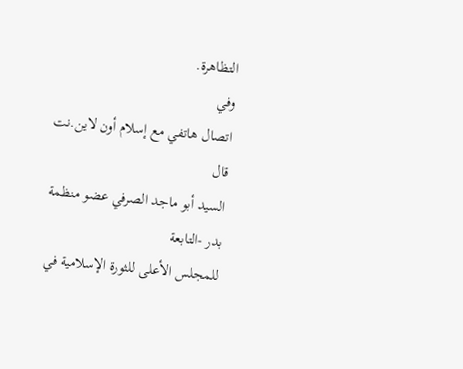التظاهرة.
وفي
اتصال هاتفي مع إسلام أون لاين.نت قال
السيد أبو ماجد الصرفي عضو منظمة بدر -التابعة
للمجلس الأعلى للثورة الإسلامية في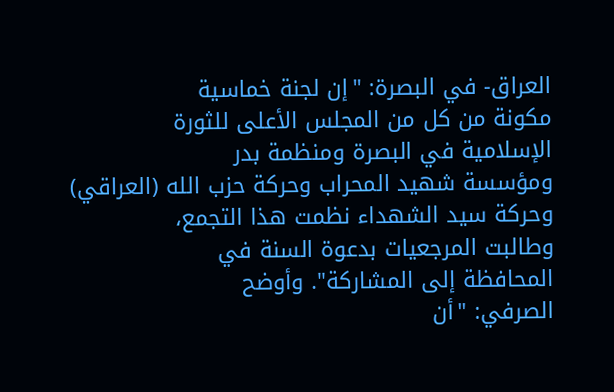العراق- في البصرة: "إن لجنة خماسية
مكونة من كل من المجلس الأعلى للثورة
الإسلامية في البصرة ومنظمة بدر
ومؤسسة شهيد المحراب وحركة حزب الله (العراقي)
وحركة سيد الشهداء نظمت هذا التجمع،
وطالبت المرجعيات بدعوة السنة في
المحافظة إلى المشاركة". وأوضح
الصرفي: "أن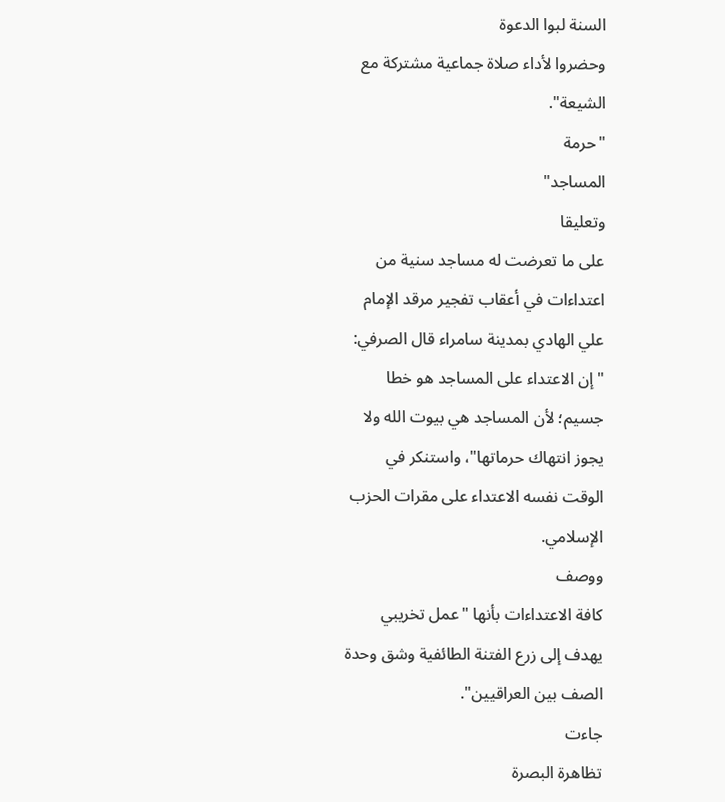السنة لبوا الدعوة
وحضروا لأداء صلاة جماعية مشتركة مع
الشيعة".
"حرمة
المساجد"
وتعليقا
على ما تعرضت له مساجد سنية من
اعتداءات في أعقاب تفجير مرقد الإمام
علي الهادي بمدينة سامراء قال الصرفي:
"إن الاعتداء على المساجد هو خطا
جسيم؛ لأن المساجد هي بيوت الله ولا
يجوز انتهاك حرماتها"، واستنكر في
الوقت نفسه الاعتداء على مقرات الحزب
الإسلامي.
ووصف
كافة الاعتداءات بأنها "عمل تخريبي
يهدف إلى زرع الفتنة الطائفية وشق وحدة
الصف بين العراقيين".
جاءت
تظاهرة البصرة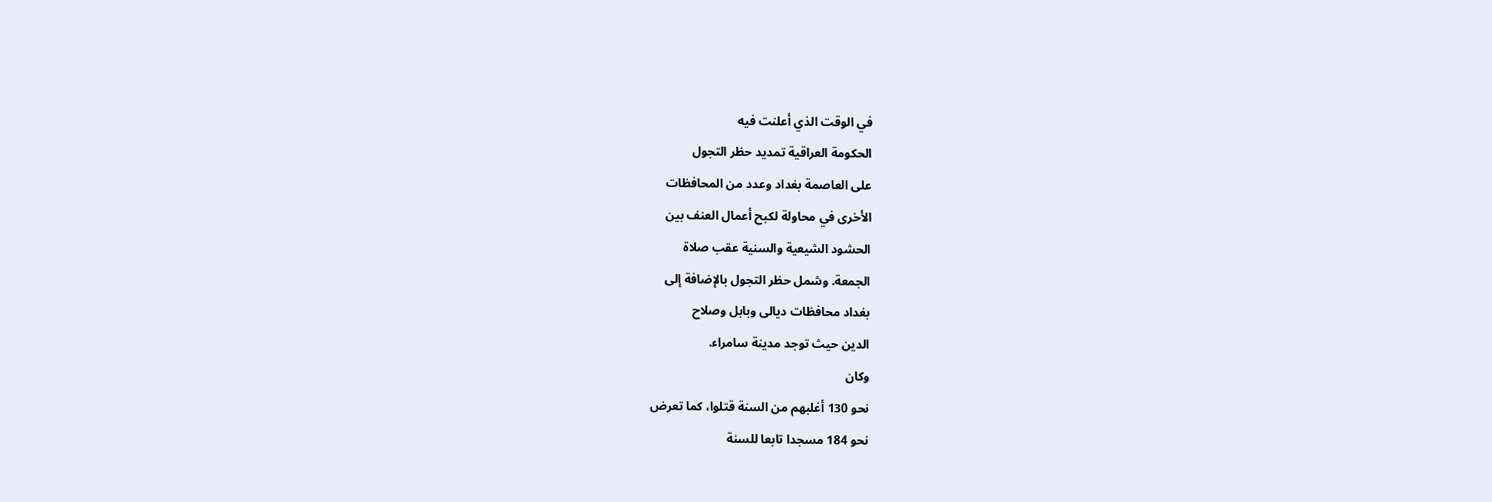في الوقت الذي أعلنت فيه
الحكومة العراقية تمديد حظر التجول
على العاصمة بغداد وعدد من المحافظات
الأخرى في محاولة لكبح أعمال العنف بين
الحشود الشيعية والسنية عقب صلاة
الجمعة. وشمل حظر التجول بالإضافة إلى
بغداد محافظات ديالى وبابل وصلاح
الدين حيث توجد مدينة سامراء.
وكان
نحو 130 أغلبهم من السنة قتلوا، كما تعرض
نحو 184 مسجدا تابعا للسنة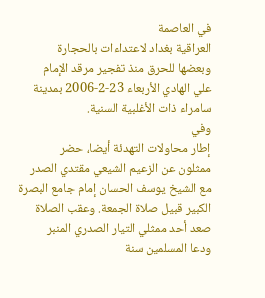في العاصمة
العراقية بغداد لاعتداءات بالحجارة
وبعضها للحرق منذ تفجير مرقد الإمام
علي الهادي الأربعاء 23-2-2006 بمدينة
سامراء ذات الأغلبية السنية.
وفي
إطار محاولات التهدئة أيضا، حضر
ممثلون عن الزعيم الشيعي مقتدي الصدر
مع الشيخ يوسف الحسان إمام جامع البصرة
الكبير قبيل صلاة الجمعة. وعقب الصلاة
صعد أحد ممثلي التيار الصدري المنبر
ودعا المسلمين سنة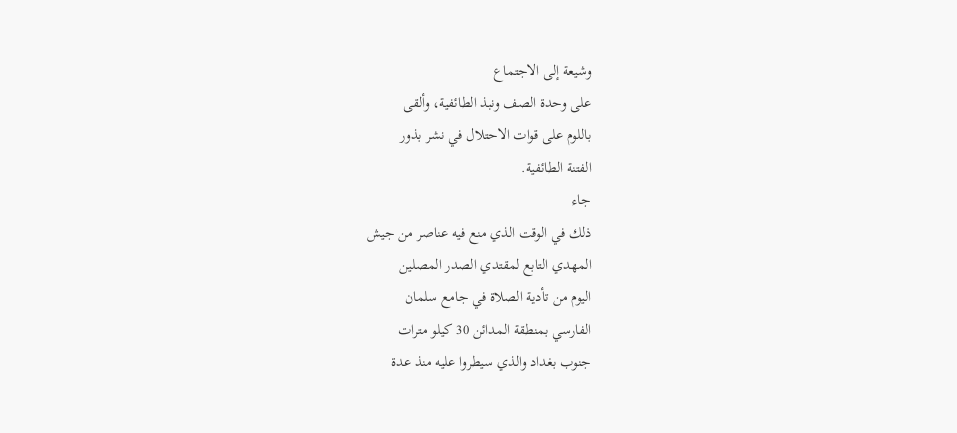وشيعة إلى الاجتماع
على وحدة الصف ونبذ الطائفية، وألقى
باللوم على قوات الاحتلال في نشر بذور
الفتنة الطائفية.
جاء
ذلك في الوقت الذي منع فيه عناصر من جيش
المهدي التابع لمقتدي الصدر المصلين
اليوم من تأدية الصلاة في جامع سلمان
الفارسي بمنطقة المدائن 30 كيلو مترات
جنوب بغداد والذي سيطروا عليه منذ عدة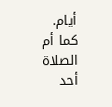أيام. كما أم الصلاة أحد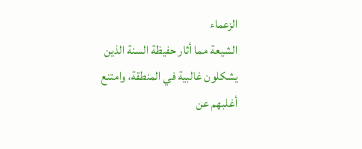الزعماء
الشيعة مما أثار حفيظة السنة الذين
يشكلون غالبية في المنطقة، وامتنع
أغلبهم عن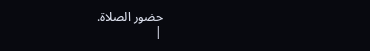حضور الصلاة.
|